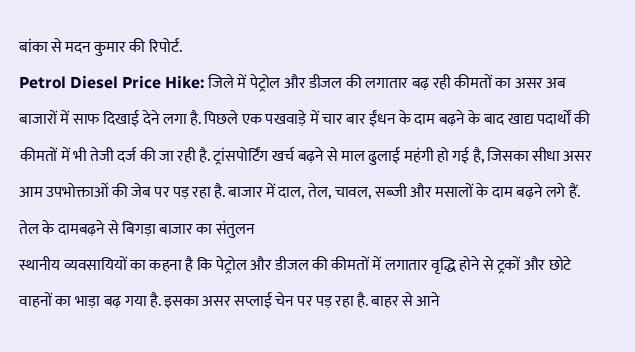बांका से मदन कुमार की रिपोर्ट.
Petrol Diesel Price Hike: जिले में पेट्रोल और डीजल की लगातार बढ़ रही कीमतों का असर अब बाजारों में साफ दिखाई देने लगा है. पिछले एक पखवाड़े में चार बार ईंधन के दाम बढ़ने के बाद खाद्य पदार्थों की कीमतों में भी तेजी दर्ज की जा रही है. ट्रांसपोर्टिंग खर्च बढ़ने से माल ढुलाई महंगी हो गई है, जिसका सीधा असर आम उपभोक्ताओं की जेब पर पड़ रहा है. बाजार में दाल, तेल, चावल, सब्जी और मसालों के दाम बढ़ने लगे हैं.
तेल के दामबढ़ने से बिगड़ा बाजार का संतुलन
स्थानीय व्यवसायियों का कहना है कि पेट्रोल और डीजल की कीमतों में लगातार वृद्धि होने से ट्रकों और छोटे वाहनों का भाड़ा बढ़ गया है. इसका असर सप्लाई चेन पर पड़ रहा है. बाहर से आने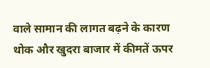वाले सामान की लागत बढ़ने के कारण थोक और खुदरा बाजार में कीमतें ऊपर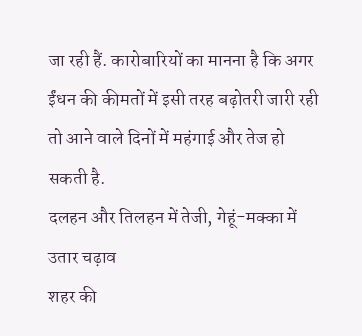जा रही हैं. कारोबारियों का मानना है कि अगर ईंधन की कीमतों में इसी तरह बढ़ोतरी जारी रही तो आने वाले दिनों में महंगाई और तेज हो सकती है.
दलहन और तिलहन में तेजी, गेहूं-मक्का में उतार चढ़ाव
शहर की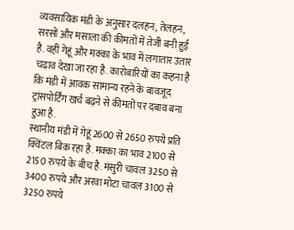व्यवसायिक मंडी के अनुसार दलहन, तेलहन, सरसों और मसाला की कीमतों में तेजी बनी हुई है. वहीं गेहूं और मक्का के भाव में लगातार उतार चढ़ाव देखा जा रहा है. कारोबारियों का कहना है कि मंडी में आवक सामान्य रहने के बावजूद ट्रांसपोर्टिंग खर्च बढ़ने से कीमतों पर दबाव बना हुआ है.
स्थानीय मंडी में गेहूं 2600 से 2650 रुपये प्रति क्विंटल बिक रहा है. मक्का का भाव 2100 से 2150 रुपये के बीच है. मंसुरी चावल 3250 से 3400 रुपये और अरवा मोटा चावल 3100 से 3250 रुपये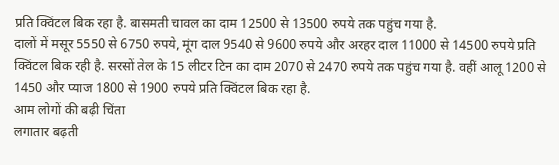प्रति क्विंटल बिक रहा है. बासमती चावल का दाम 12500 से 13500 रुपये तक पहुंच गया है.
दालों में मसूर 5550 से 6750 रुपये, मूंग दाल 9540 से 9600 रुपये और अरहर दाल 11000 से 14500 रुपये प्रति क्विंटल बिक रही है. सरसों तेल के 15 लीटर टिन का दाम 2070 से 2470 रुपये तक पहुंच गया है. वहीं आलू 1200 से 1450 और प्याज 1800 से 1900 रुपये प्रति क्विंटल बिक रहा है.
आम लोगों की बढ़ी चिंता
लगातार बढ़ती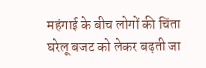महंगाई के बीच लोगों की चिंता घरेलू बजट को लेकर बढ़ती जा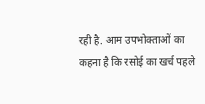रही है. आम उपभोक्ताओं का कहना है कि रसोई का खर्च पहले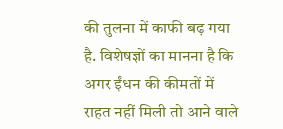की तुलना में काफी बढ़ गया है. विशेषज्ञों का मानना है कि अगर ईंधन की कीमतों में राहत नहीं मिली तो आने वाले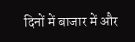दिनों में बाजार में और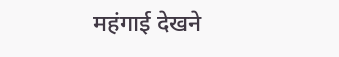महंगाई देखने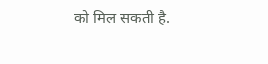को मिल सकती है.